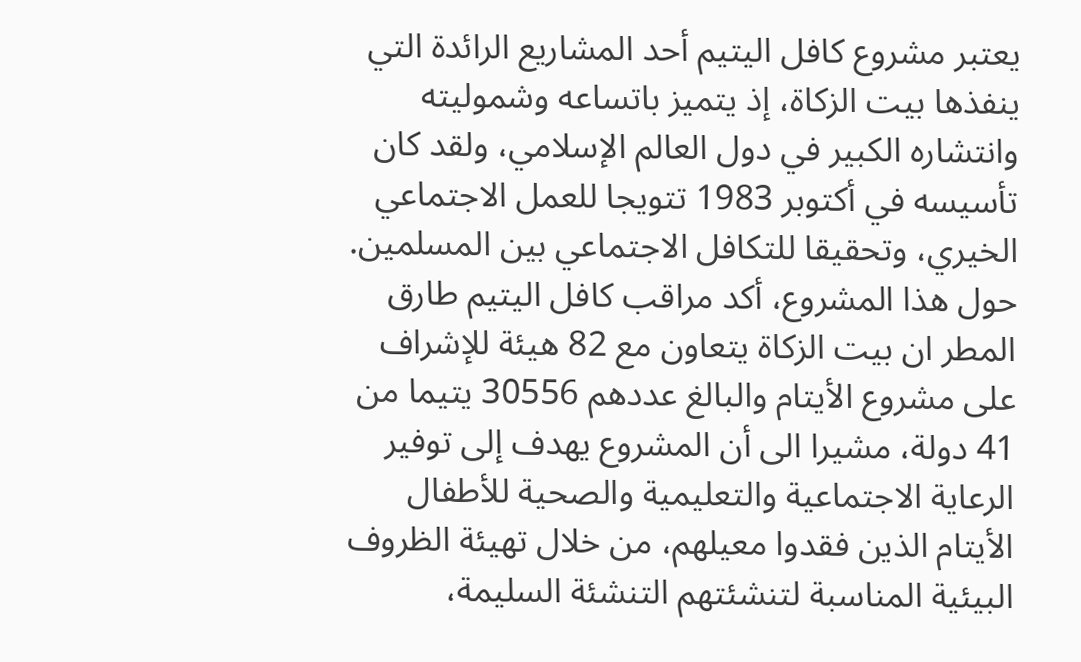يعتبر مشروع كافل اليتيم أحد المشاريع الرائدة التي ينفذها بيت الزكاة، إذ يتميز باتساعه وشموليته وانتشاره الكبير في دول العالم الإسلامي، ولقد كان تأسيسه في أكتوبر 1983 تتويجا للعمل الاجتماعي الخيري، وتحقيقا للتكافل الاجتماعي بين المسلمين.
حول هذا المشروع، أكد مراقب كافل اليتيم طارق المطر ان بيت الزكاة يتعاون مع 82 هيئة للإشراف على مشروع الأيتام والبالغ عددهم 30556 يتيما من 41 دولة، مشيرا الى أن المشروع يهدف إلى توفير الرعاية الاجتماعية والتعليمية والصحية للأطفال الأيتام الذين فقدوا معيلهم، من خلال تهيئة الظروف البيئية المناسبة لتنشئتهم التنشئة السليمة،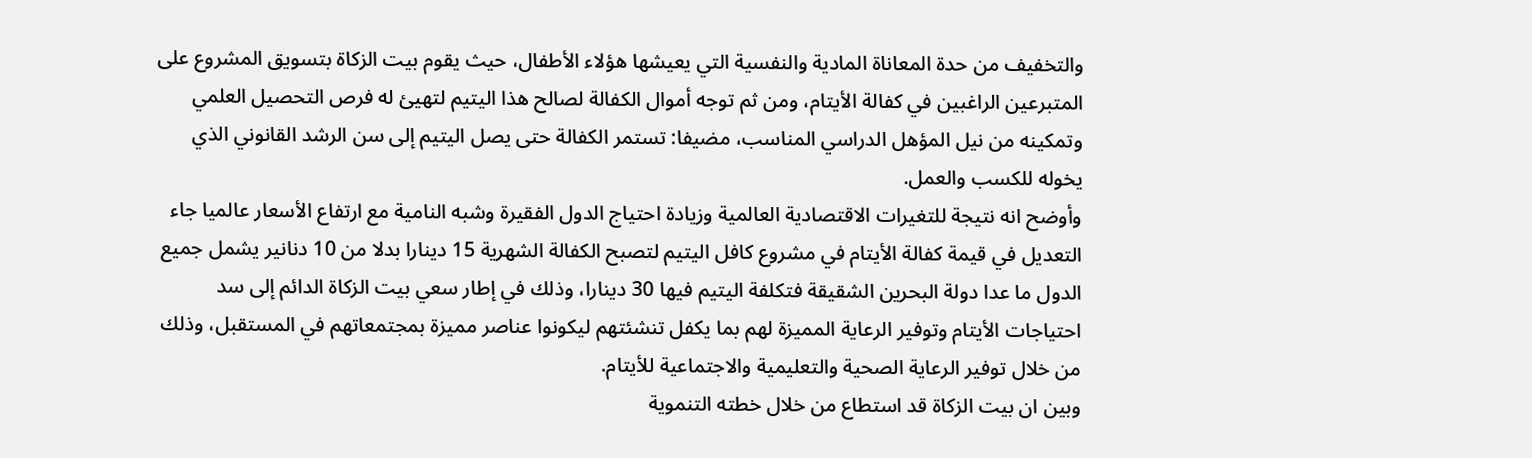والتخفيف من حدة المعاناة المادية والنفسية التي يعيشها هؤلاء الأطفال، حيث يقوم بيت الزكاة بتسويق المشروع على المتبرعين الراغبين في كفالة الأيتام، ومن ثم توجه أموال الكفالة لصالح هذا اليتيم لتهيئ له فرص التحصيل العلمي وتمكينه من نيل المؤهل الدراسي المناسب، مضيفا: تستمر الكفالة حتى يصل اليتيم إلى سن الرشد القانوني الذي يخوله للكسب والعمل.
وأوضح انه نتيجة للتغيرات الاقتصادية العالمية وزيادة احتياج الدول الفقيرة وشبه النامية مع ارتفاع الأسعار عالميا جاء التعديل في قيمة كفالة الأيتام في مشروع كافل اليتيم لتصبح الكفالة الشهرية 15 دينارا بدلا من 10 دنانير يشمل جميع الدول ما عدا دولة البحرين الشقيقة فتكلفة اليتيم فيها 30 دينارا، وذلك في إطار سعي بيت الزكاة الدائم إلى سد احتياجات الأيتام وتوفير الرعاية المميزة لهم بما يكفل تنشئتهم ليكونوا عناصر مميزة بمجتمعاتهم في المستقبل، وذلك من خلال توفير الرعاية الصحية والتعليمية والاجتماعية للأيتام.
وبين ان بيت الزكاة قد استطاع من خلال خطته التنموية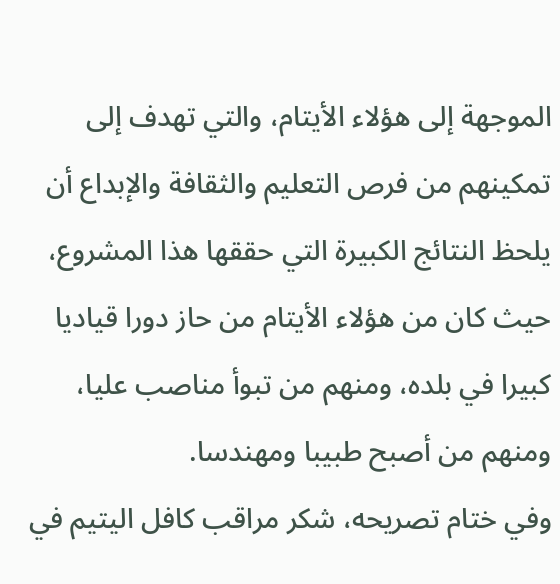الموجهة إلى هؤلاء الأيتام، والتي تهدف إلى تمكينهم من فرص التعليم والثقافة والإبداع أن يلحظ النتائج الكبيرة التي حققها هذا المشروع، حيث كان من هؤلاء الأيتام من حاز دورا قياديا كبيرا في بلده، ومنهم من تبوأ مناصب عليا، ومنهم من أصبح طبيبا ومهندسا.
وفي ختام تصريحه، شكر مراقب كافل اليتيم في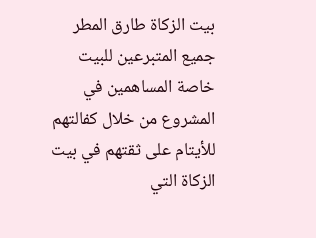بيت الزكاة طارق المطر جميع المتبرعين للبيت خاصة المساهمين في المشروع من خلال كفالتهم للأيتام على ثقتهم في بيت الزكاة التي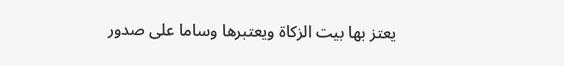يعتز بها بيت الزكاة ويعتبرها وساما على صدور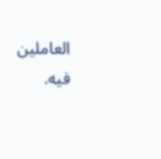العاملين فيه.